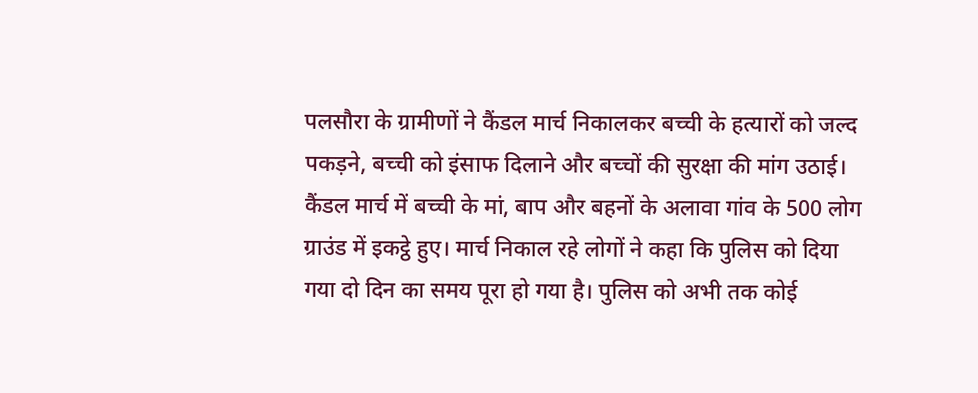पलसौरा के ग्रामीणों ने कैंडल मार्च निकालकर बच्ची के हत्यारों को जल्द पकड़ने, बच्ची को इंसाफ दिलाने और बच्चों की सुरक्षा की मांग उठाई।
कैंडल मार्च में बच्ची के मां, बाप और बहनों के अलावा गांव के 500 लोग ग्राउंड में इकट्ठे हुए। मार्च निकाल रहे लोगों ने कहा कि पुलिस को दिया गया दो दिन का समय पूरा हो गया है। पुलिस को अभी तक कोई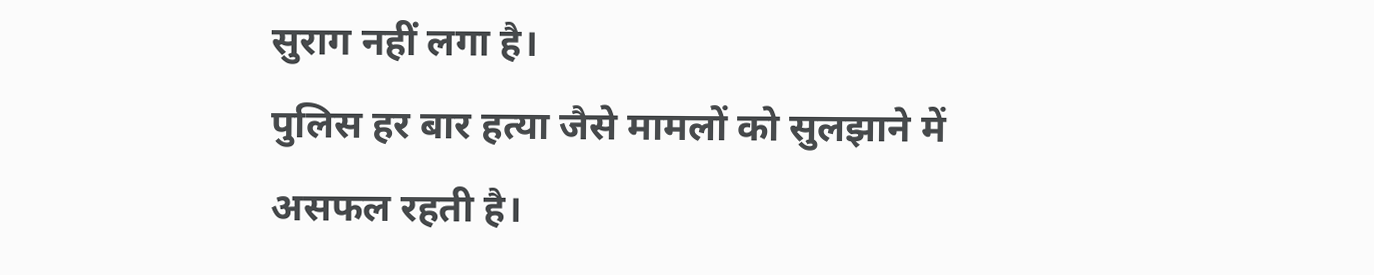सुराग नहीं लगा है।
पुलिस हर बार हत्या जैसे मामलों को सुलझाने में असफल रहती है।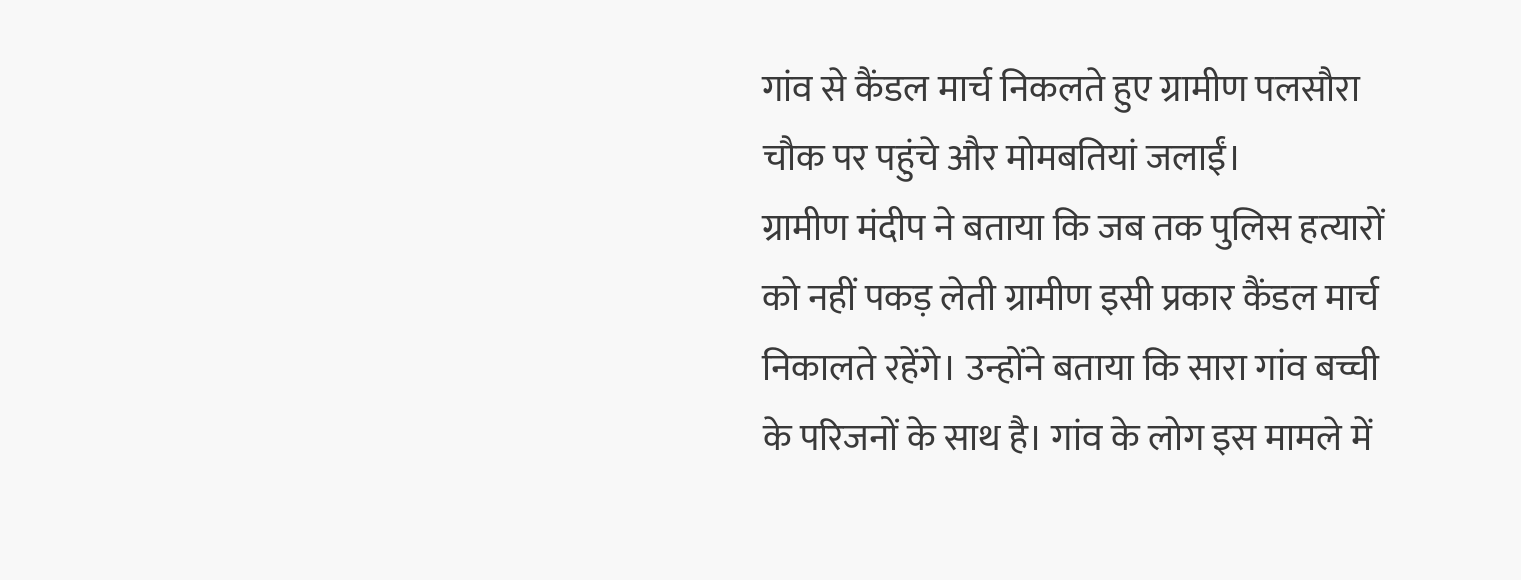गांव से कैंडल मार्च निकलते हुए ग्रामीण पलसौरा चौक पर पहुंचे और मोमबतियां जलाईं।
ग्रामीण मंदीप ने बताया कि जब तक पुलिस हत्यारों को नहीं पकड़ लेती ग्रामीण इसी प्रकार कैंडल मार्च निकालते रहेंगे। उन्होंने बताया कि सारा गांव बच्ची के परिजनों के साथ है। गांव के लोग इस मामले में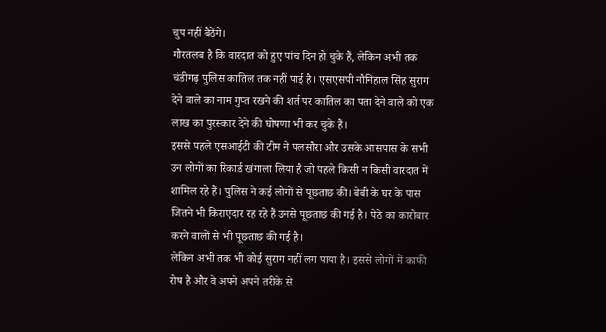चुप नहीं बैठेंगे।
गौरतलब है कि वारदात को हुए पांच दिन हो चुके हैं, लेकिन अभी तक चंडीगढ़ पुलिस कातिल तक नहीं पाई है। एसएसपी नौनिहाल सिंह सुराग देने वाले का नाम गुप्त रखने की शर्त पर कातिल का पता देने वाले को एक लाख का पुरस्कार देने की घोषणा भी कर चुके हैं।
इससे पहले एसआईटी की टीम ने पलसौरा और उसके आसपास के सभी उन लोगों का रिकार्ड खंगाला लिया है जो पहले किसी न किसी वारदात में शामिल रहे हैं। पुलिस ने कई लोगों से पूछताछ की। बेबी के घर के पास जितने भी किराएदार रह रहे हैं उनसे पूछताछ की गई है। पेठे का कारोबार करने वालों से भी पूछताछ की गई है।
लेकिन अभी तक भी कोई सुराग नहीं लग पाया है। इससे लोगों में काफी रोष है और वे अपने अपने तरीके से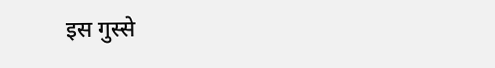इस गुस्से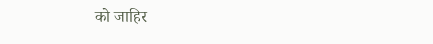को जाहिर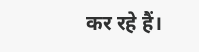कर रहे हैं।